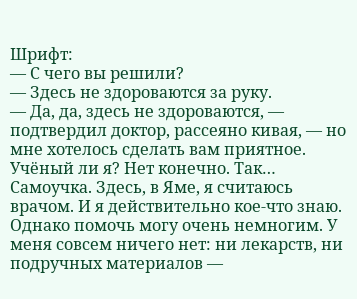Шрифт:
— С чего вы решили?
— Здесь не здороваются за руку.
— Да, да, здесь не здороваются, — подтвердил доктор, рассеяно кивая, — но мне хотелось сделать вам приятное. Учёный ли я? Нет конечно. Так… Самоучка. Здесь, в Яме, я считаюсь врачом. И я действительно кое-что знаю. Однако помочь могу очень немногим. У меня совсем ничего нет: ни лекарств, ни подручных материалов —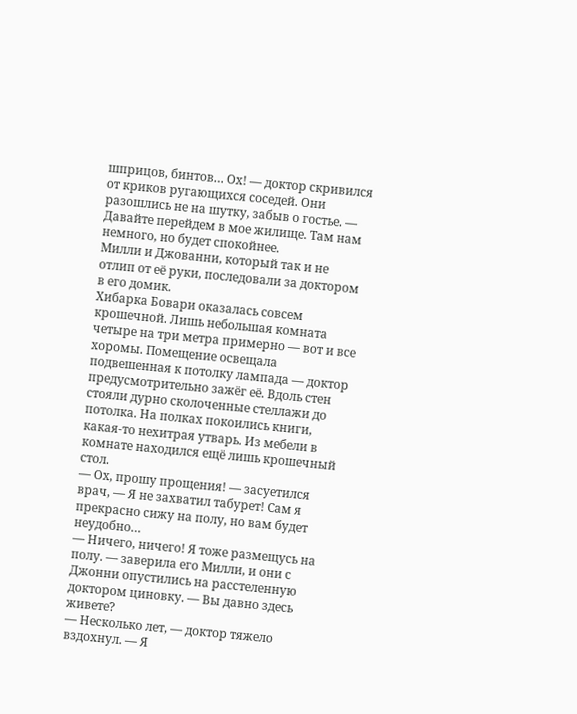шприцов, бинтов… Ох! — доктор скривился от криков ругающихся соседей. Они разошлись не на шутку, забыв о гостье. — Давайте перейдем в мое жилище. Там нам немного, но будет спокойнее.
Милли и Джованни, который так и не отлип от её руки, последовали за доктором в его домик.
Хибарка Бовари оказалась совсем крошечной. Лишь небольшая комната четыре на три метра примерно — вот и все хоромы. Помещение освещала подвешенная к потолку лампада — доктор предусмотрительно зажёг её. Вдоль стен стояли дурно сколоченные стеллажи до потолка. На полках покоились книги, какая-то нехитрая утварь. Из мебели в комнате находился ещё лишь крошечный стол.
— Ох, прошу прощения! — засуетился врач, — Я не захватил табурет! Сам я прекрасно сижу на полу, но вам будет неудобно…
— Ничего, ничего! Я тоже размещусь на полу. — заверила его Милли, и они с Джонни опустились на расстеленную доктором циновку. — Вы давно здесь живете?
— Несколько лет, — доктор тяжело вздохнул. — Я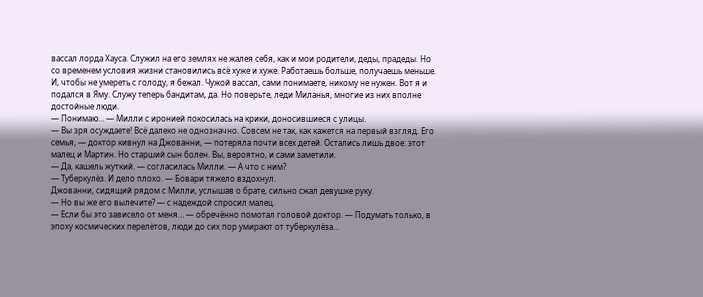вассал лорда Хауса. Служил на его землях не жалея себя, как и мои родители, деды, прадеды. Но со временем условия жизни становились всё хуже и хуже. Работаешь больше, получаешь меньше. И, чтобы не умереть с голоду, я бежал. Чужой вассал, сами понимаете, никому не нужен. Вот я и подался в Яму. Служу теперь бандитам, да. Но поверьте, леди Миланья, многие из них вполне достойные люди.
— Понимаю… — Милли с иронией покосилась на крики, доносившиеся с улицы.
— Вы зря осуждаете! Всё далеко не однозначно. Совсем не так, как кажется на первый взгляд. Его семья, — доктор кивнул на Джованни, — потеряла почти всех детей. Остались лишь двое: этот малец и Мартин. Но старший сын болен. Вы, вероятно, и сами заметили.
— Да, кашель жуткий. — согласилась Милли. — А что с ним?
— Туберкулёз. И дело плохо. — Бовари тяжело вздохнул.
Джованни, сидящий рядом с Милли, услышав о брате, сильно сжал девушке руку.
— Но вы же его вылечите? — с надеждой спросил малец.
— Если бы это зависело от меня… — обречённо помотал головой доктор. — Подумать только, в эпоху космических перелётов, люди до сих пор умирают от туберкулёза…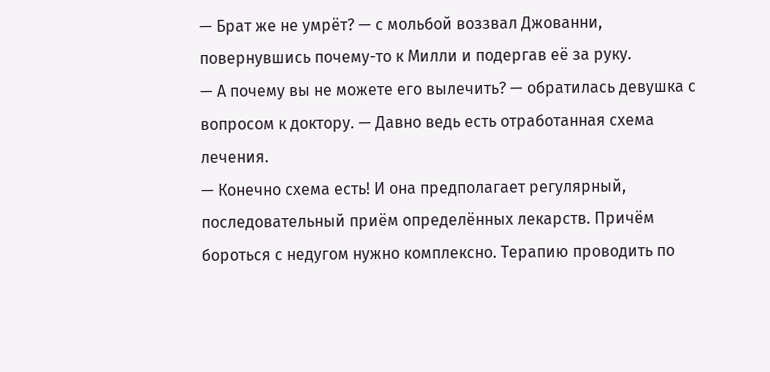— Брат же не умрёт? — с мольбой воззвал Джованни, повернувшись почему-то к Милли и подергав её за руку.
— А почему вы не можете его вылечить? — обратилась девушка с вопросом к доктору. — Давно ведь есть отработанная схема лечения.
— Конечно схема есть! И она предполагает регулярный, последовательный приём определённых лекарств. Причём бороться с недугом нужно комплексно. Терапию проводить по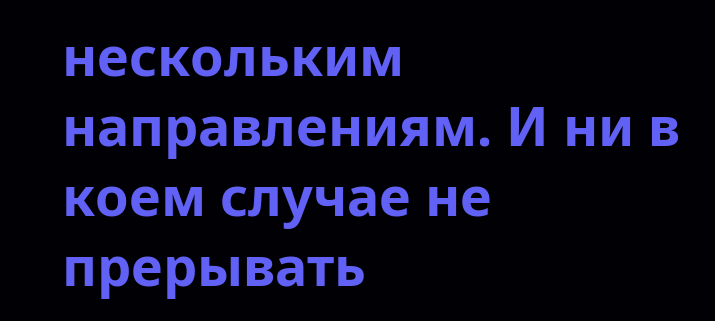нескольким направлениям. И ни в коем случае не прерывать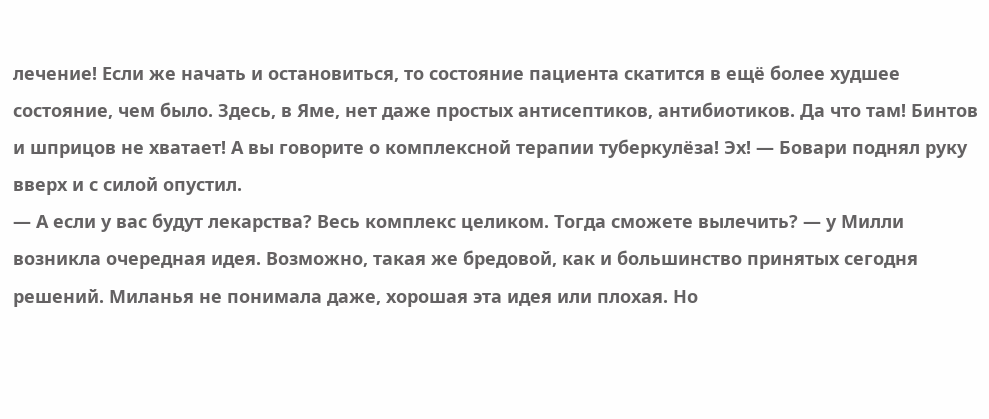лечение! Если же начать и остановиться, то состояние пациента скатится в ещё более худшее состояние, чем было. Здесь, в Яме, нет даже простых антисептиков, антибиотиков. Да что там! Бинтов и шприцов не хватает! А вы говорите о комплексной терапии туберкулёза! Эх! — Бовари поднял руку вверх и с силой опустил.
— А если у вас будут лекарства? Весь комплекс целиком. Тогда сможете вылечить? — у Милли возникла очередная идея. Возможно, такая же бредовой, как и большинство принятых сегодня решений. Миланья не понимала даже, хорошая эта идея или плохая. Но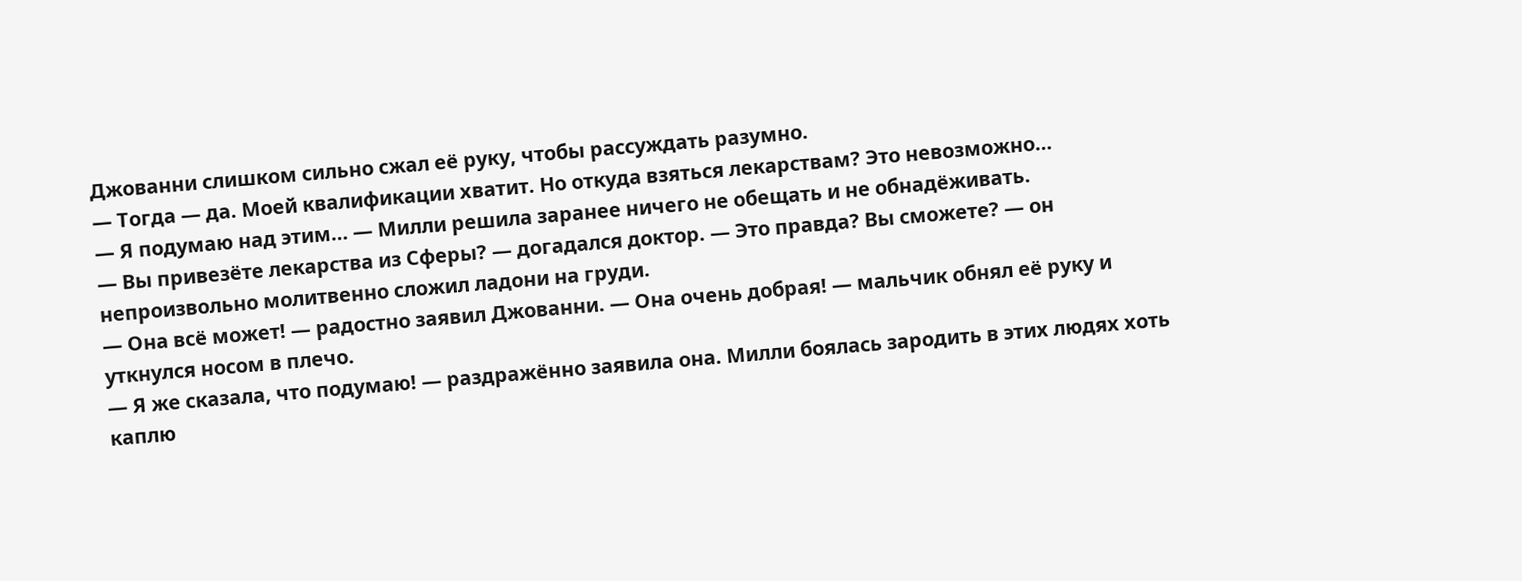Джованни слишком сильно сжал её руку, чтобы рассуждать разумно.
— Тогда — да. Моей квалификации хватит. Но откуда взяться лекарствам? Это невозможно…
— Я подумаю над этим… — Милли решила заранее ничего не обещать и не обнадёживать.
— Вы привезёте лекарства из Сферы? — догадался доктор. — Это правда? Вы сможете? — он непроизвольно молитвенно сложил ладони на груди.
— Она всё может! — радостно заявил Джованни. — Она очень добрая! — мальчик обнял её руку и уткнулся носом в плечо.
— Я же сказала, что подумаю! — раздражённо заявила она. Милли боялась зародить в этих людях хоть каплю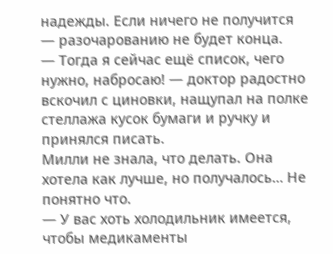надежды. Если ничего не получится — разочарованию не будет конца.
— Тогда я сейчас ещё список, чего нужно, набросаю! — доктор радостно вскочил с циновки, нащупал на полке стеллажа кусок бумаги и ручку и принялся писать.
Милли не знала, что делать. Она хотела как лучше, но получалось… Не понятно что.
— У вас хоть холодильник имеется, чтобы медикаменты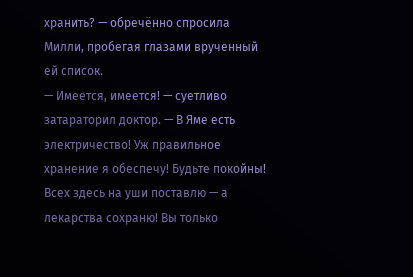хранить? — обречённо спросила Милли, пробегая глазами врученный ей список.
— Имеется, имеется! — суетливо затараторил доктор. — В Яме есть электричество! Уж правильное хранение я обеспечу! Будьте покойны! Всех здесь на уши поставлю — а лекарства сохраню! Вы только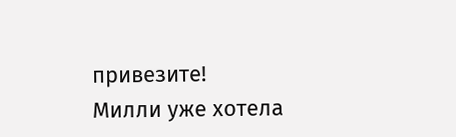привезите!
Милли уже хотела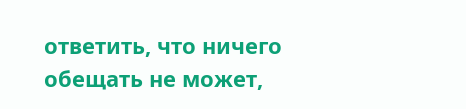ответить, что ничего обещать не может,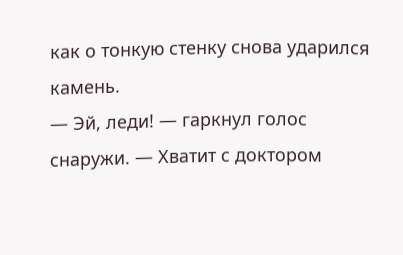как о тонкую стенку снова ударился камень.
— Эй, леди! — гаркнул голос снаружи. — Хватит с доктором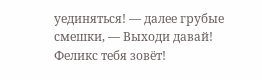уединяться! — далее грубые смешки, — Выходи давай! Феликс тебя зовёт!